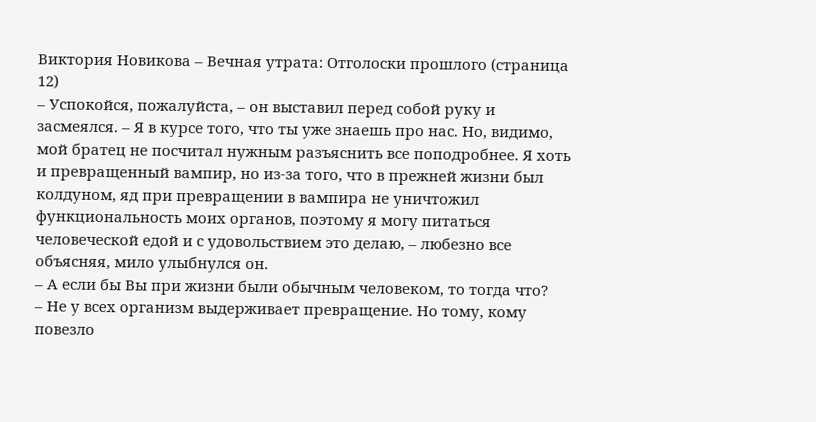Виктория Новикова – Вечная утрата: Отголоски прошлого (страница 12)
– Успокойся, пожалуйста, – он выставил перед собой руку и засмеялся. – Я в курсе того, что ты уже знаешь про нас. Но, видимо, мой братец не посчитал нужным разъяснить все поподробнее. Я хоть и превращенный вампир, но из-за того, что в прежней жизни был колдуном, яд при превращении в вампира не уничтожил функциональность моих органов, поэтому я могу питаться человеческой едой и с удовольствием это делаю, – любезно все объясняя, мило улыбнулся он.
– А если бы Вы при жизни были обычным человеком, то тогда что?
– Не у всех организм выдерживает превращение. Но тому, кому повезло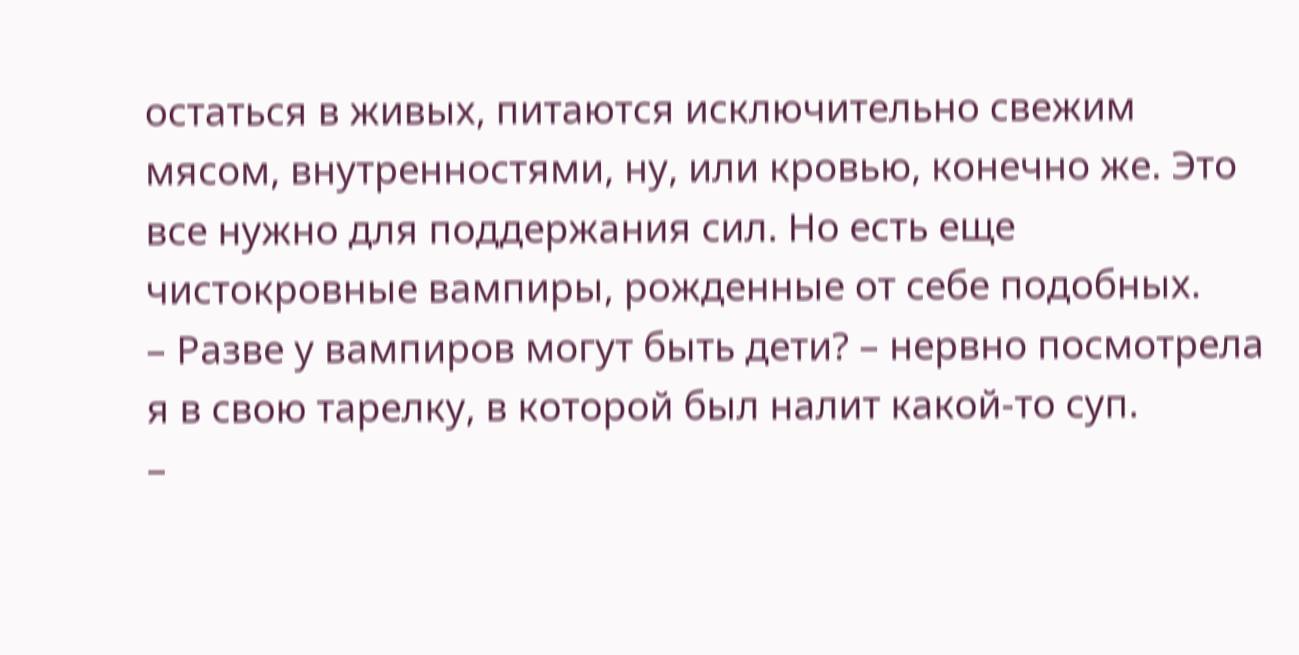остаться в живых, питаются исключительно свежим мясом, внутренностями, ну, или кровью, конечно же. Это все нужно для поддержания сил. Но есть еще чистокровные вампиры, рожденные от себе подобных.
– Разве у вампиров могут быть дети? – нервно посмотрела я в свою тарелку, в которой был налит какой-то суп.
–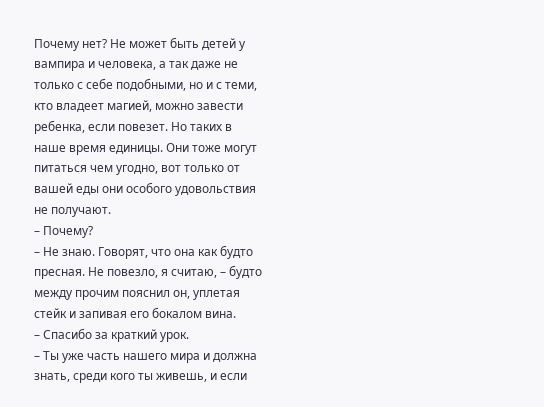Почему нет? Не может быть детей у вампира и человека, а так даже не только с себе подобными, но и с теми, кто владеет магией, можно завести ребенка, если повезет. Но таких в наше время единицы. Они тоже могут питаться чем угодно, вот только от вашей еды они особого удовольствия не получают.
– Почему?
– Не знаю. Говорят, что она как будто пресная. Не повезло, я считаю, – будто между прочим пояснил он, уплетая стейк и запивая его бокалом вина.
– Спасибо за краткий урок.
– Ты уже часть нашего мира и должна знать, среди кого ты живешь, и если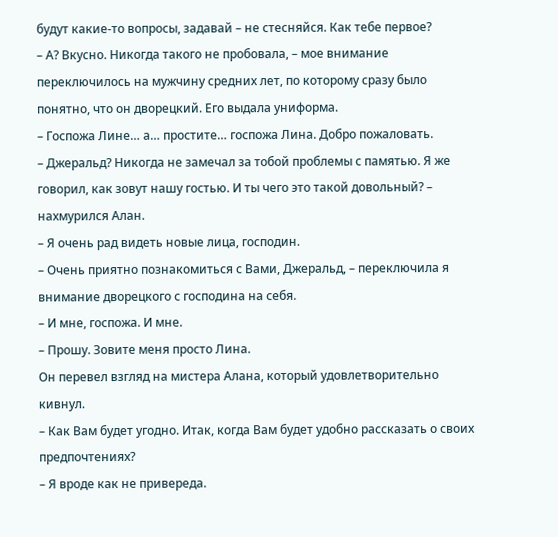будут какие-то вопросы, задавай – не стесняйся. Как тебе первое?
– А? Вкусно. Никогда такого не пробовала, – мое внимание переключилось на мужчину средних лет, по которому сразу было понятно, что он дворецкий. Его выдала униформа.
– Госпожа Лине… а… простите… госпожа Лина. Добро пожаловать.
– Джеральд? Никогда не замечал за тобой проблемы с памятью. Я же говорил, как зовут нашу гостью. И ты чего это такой довольный? – нахмурился Алан.
– Я очень рад видеть новые лица, господин.
– Очень приятно познакомиться с Вами, Джеральд, – переключила я внимание дворецкого с господина на себя.
– И мне, госпожа. И мне.
– Прошу. Зовите меня просто Лина.
Он перевел взгляд на мистера Алана, который удовлетворительно кивнул.
– Как Вам будет угодно. Итак, когда Вам будет удобно рассказать о своих предпочтениях?
– Я вроде как не привереда.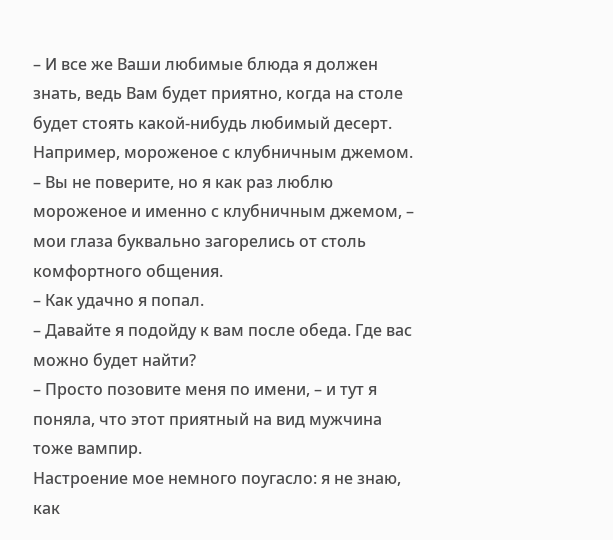– И все же Ваши любимые блюда я должен знать, ведь Вам будет приятно, когда на столе будет стоять какой-нибудь любимый десерт. Например, мороженое с клубничным джемом.
– Вы не поверите, но я как раз люблю мороженое и именно с клубничным джемом, – мои глаза буквально загорелись от столь комфортного общения.
– Как удачно я попал.
– Давайте я подойду к вам после обеда. Где вас можно будет найти?
– Просто позовите меня по имени, – и тут я поняла, что этот приятный на вид мужчина тоже вампир.
Настроение мое немного поугасло: я не знаю, как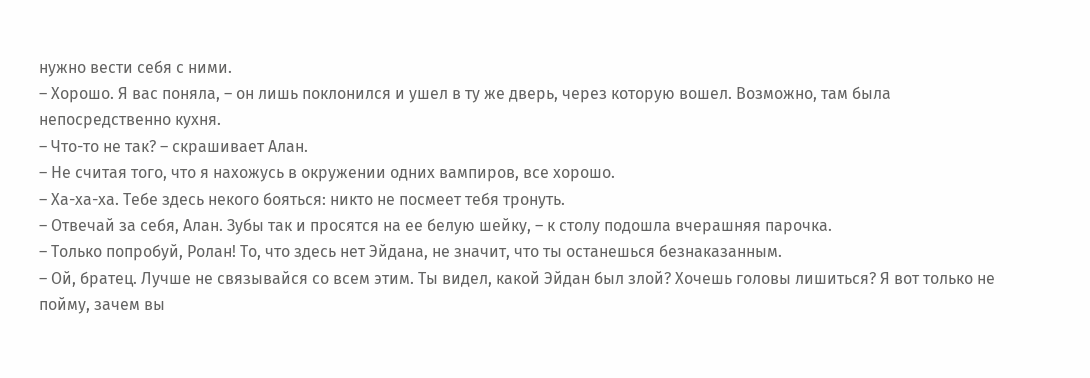нужно вести себя с ними.
– Хорошо. Я вас поняла, – он лишь поклонился и ушел в ту же дверь, через которую вошел. Возможно, там была непосредственно кухня.
– Что-то не так? – скрашивает Алан.
– Не считая того, что я нахожусь в окружении одних вампиров, все хорошо.
– Ха-ха-ха. Тебе здесь некого бояться: никто не посмеет тебя тронуть.
– Отвечай за себя, Алан. Зубы так и просятся на ее белую шейку, – к столу подошла вчерашняя парочка.
– Только попробуй, Ролан! То, что здесь нет Эйдана, не значит, что ты останешься безнаказанным.
– Ой, братец. Лучше не связывайся со всем этим. Ты видел, какой Эйдан был злой? Хочешь головы лишиться? Я вот только не пойму, зачем вы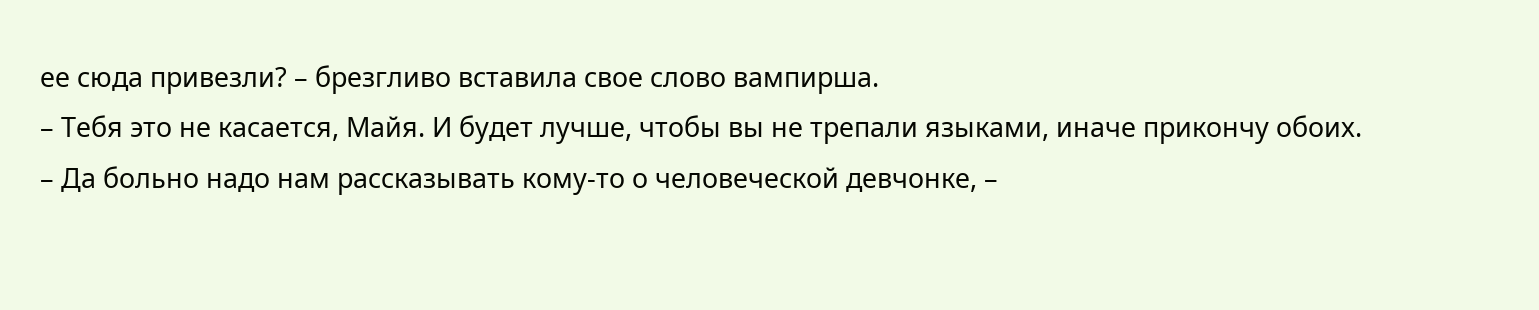ее сюда привезли? – брезгливо вставила свое слово вампирша.
– Тебя это не касается, Майя. И будет лучше, чтобы вы не трепали языками, иначе прикончу обоих.
– Да больно надо нам рассказывать кому-то о человеческой девчонке, –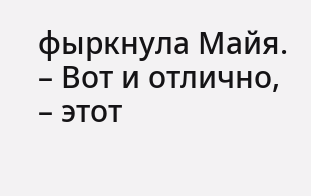фыркнула Майя.
– Вот и отлично, – этот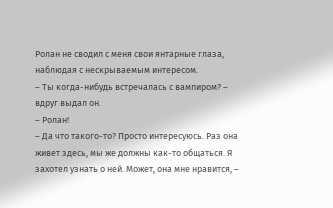Ролан не сводил с меня свои янтарные глаза, наблюдая с нескрываемым интересом.
– Ты когда-нибудь встречалась с вампиром? – вдруг выдал он.
– Ролан!
– Да что такого-то? Просто интересуюсь. Раз она живет здесь, мы же должны как-то общаться. Я захотел узнать о ней. Может, она мне нравится, –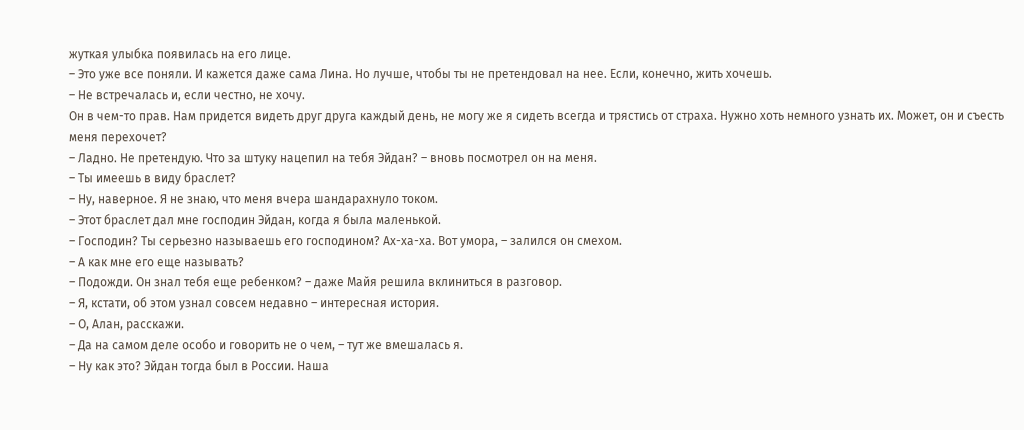жуткая улыбка появилась на его лице.
– Это уже все поняли. И кажется даже сама Лина. Но лучше, чтобы ты не претендовал на нее. Если, конечно, жить хочешь.
– Не встречалась и, если честно, не хочу.
Он в чем-то прав. Нам придется видеть друг друга каждый день, не могу же я сидеть всегда и трястись от страха. Нужно хоть немного узнать их. Может, он и съесть меня перехочет?
– Ладно. Не претендую. Что за штуку нацепил на тебя Эйдан? – вновь посмотрел он на меня.
– Ты имеешь в виду браслет?
– Ну, наверное. Я не знаю, что меня вчера шандарахнуло током.
– Этот браслет дал мне господин Эйдан, когда я была маленькой.
– Господин? Ты серьезно называешь его господином? Ах-ха-ха. Вот умора, – залился он смехом.
– А как мне его еще называть?
– Подожди. Он знал тебя еще ребенком? – даже Майя решила вклиниться в разговор.
– Я, кстати, об этом узнал совсем недавно – интересная история.
– О, Алан, расскажи.
– Да на самом деле особо и говорить не о чем, – тут же вмешалась я.
– Ну как это? Эйдан тогда был в России. Наша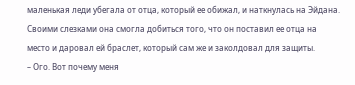маленькая леди убегала от отца, который ее обижал, и наткнулась на Эйдана. Своими слезками она смогла добиться того, что он поставил ее отца на место и даровал ей браслет, который сам же и заколдовал для защиты.
– Ого. Вот почему меня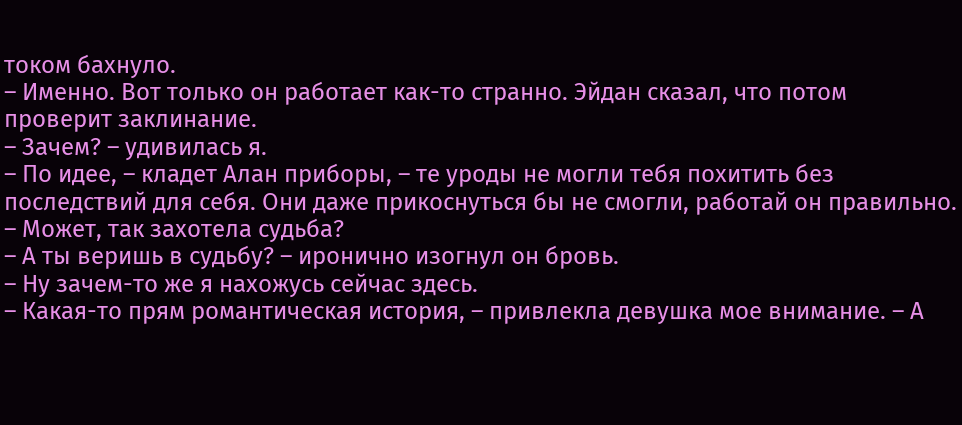током бахнуло.
– Именно. Вот только он работает как-то странно. Эйдан сказал, что потом проверит заклинание.
– Зачем? – удивилась я.
– По идее, – кладет Алан приборы, – те уроды не могли тебя похитить без последствий для себя. Они даже прикоснуться бы не смогли, работай он правильно.
– Может, так захотела судьба?
– А ты веришь в судьбу? – иронично изогнул он бровь.
– Ну зачем-то же я нахожусь сейчас здесь.
– Какая-то прям романтическая история, – привлекла девушка мое внимание. – А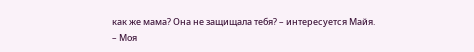как же мама? Она не защищала тебя? – интересуется Майя.
– Моя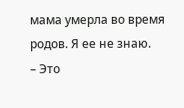мама умерла во время родов. Я ее не знаю.
– Это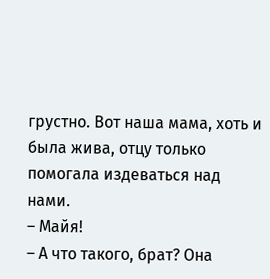грустно. Вот наша мама, хоть и была жива, отцу только помогала издеваться над нами.
– Майя!
– А что такого, брат? Она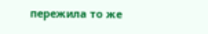пережила то же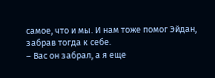самое, что и мы. И нам тоже помог Эйдан, забрав тогда к себе.
– Вас он забрал, а я еще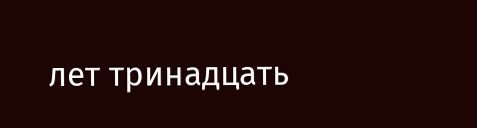лет тринадцать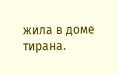жила в доме тирана.